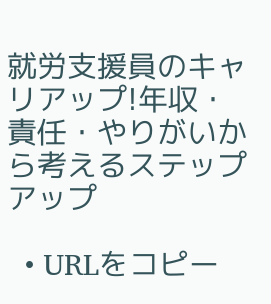就労支援員のキャリアップ!年収・責任・やりがいから考えるステップアップ

  • URLをコピー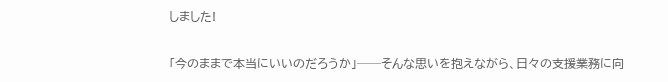しました!

「今のままで本当にいいのだろうか」──そんな思いを抱えながら、日々の支援業務に向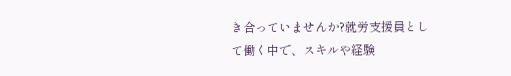き合っていませんか?就労支援員として働く中で、スキルや経験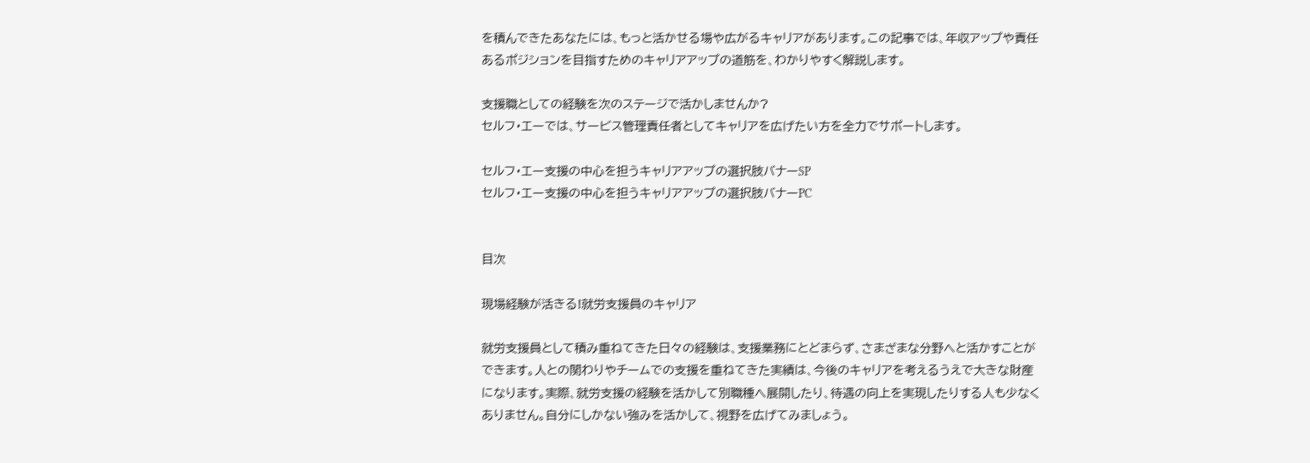を積んできたあなたには、もっと活かせる場や広がるキャリアがあります。この記事では、年収アップや責任あるポジションを目指すためのキャリアアップの道筋を、わかりやすく解説します。

支援職としての経験を次のステージで活かしませんか?
セルフ・エーでは、サービス管理責任者としてキャリアを広げたい方を全力でサポートします。

セルフ・エー支援の中心を担うキャリアアップの選択肢バナーSP
セルフ・エー支援の中心を担うキャリアアップの選択肢バナーPC


目次

現場経験が活きる!就労支援員のキャリア

就労支援員として積み重ねてきた日々の経験は、支援業務にとどまらず、さまざまな分野へと活かすことができます。人との関わりやチームでの支援を重ねてきた実績は、今後のキャリアを考えるうえで大きな財産になります。実際、就労支援の経験を活かして別職種へ展開したり、待遇の向上を実現したりする人も少なくありません。自分にしかない強みを活かして、視野を広げてみましょう。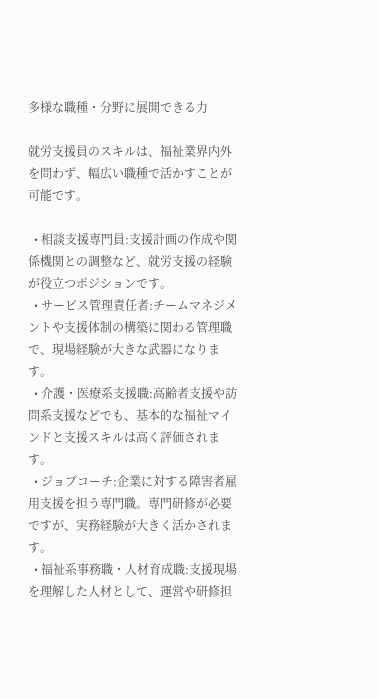多様な職種・分野に展開できる力

就労支援員のスキルは、福祉業界内外を問わず、幅広い職種で活かすことが可能です。

  • 相談支援専門員:支援計画の作成や関係機関との調整など、就労支援の経験が役立つポジションです。
  • サービス管理責任者:チームマネジメントや支援体制の構築に関わる管理職で、現場経験が大きな武器になります。
  • 介護・医療系支援職:高齢者支援や訪問系支援などでも、基本的な福祉マインドと支援スキルは高く評価されます。
  • ジョブコーチ:企業に対する障害者雇用支援を担う専門職。専門研修が必要ですが、実務経験が大きく活かされます。
  • 福祉系事務職・人材育成職:支援現場を理解した人材として、運営や研修担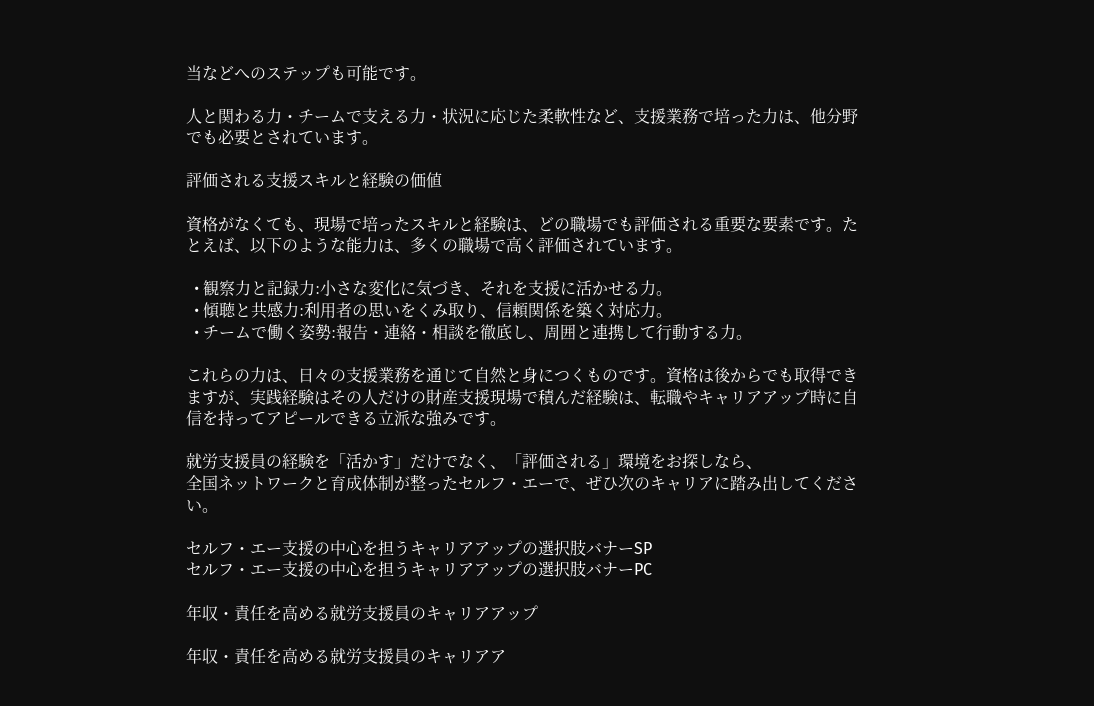当などへのステップも可能です。

人と関わる力・チームで支える力・状況に応じた柔軟性など、支援業務で培った力は、他分野でも必要とされています。

評価される支援スキルと経験の価値

資格がなくても、現場で培ったスキルと経験は、どの職場でも評価される重要な要素です。たとえば、以下のような能力は、多くの職場で高く評価されています。

  • 観察力と記録力:小さな変化に気づき、それを支援に活かせる力。
  • 傾聴と共感力:利用者の思いをくみ取り、信頼関係を築く対応力。
  • チームで働く姿勢:報告・連絡・相談を徹底し、周囲と連携して行動する力。

これらの力は、日々の支援業務を通じて自然と身につくものです。資格は後からでも取得できますが、実践経験はその人だけの財産支援現場で積んだ経験は、転職やキャリアアップ時に自信を持ってアピールできる立派な強みです。

就労支援員の経験を「活かす」だけでなく、「評価される」環境をお探しなら、
全国ネットワークと育成体制が整ったセルフ・エーで、ぜひ次のキャリアに踏み出してください。

セルフ・エー支援の中心を担うキャリアアップの選択肢バナーSP
セルフ・エー支援の中心を担うキャリアアップの選択肢バナーPC

年収・責任を高める就労支援員のキャリアアップ

年収・責任を高める就労支援員のキャリアア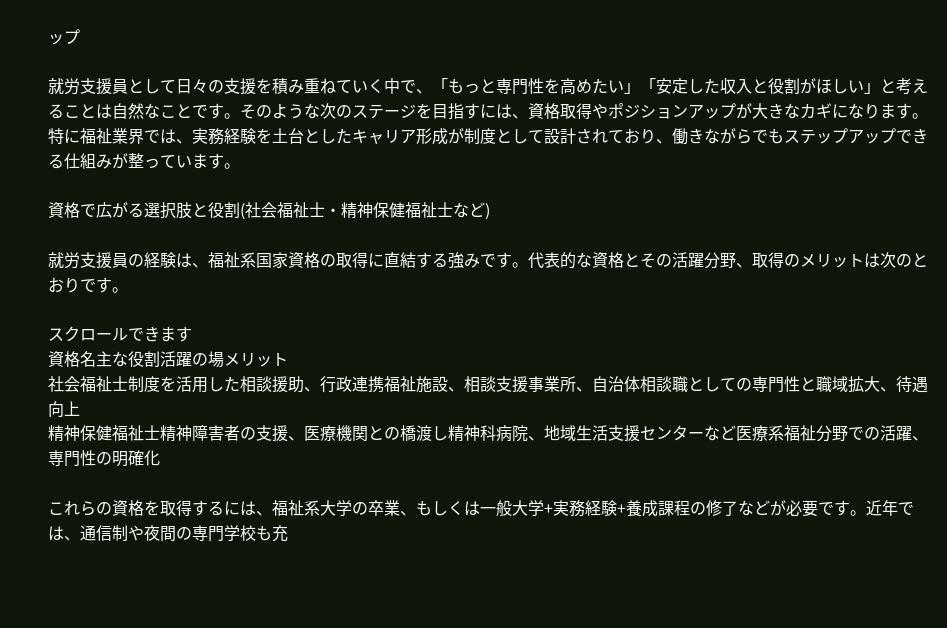ップ

就労支援員として日々の支援を積み重ねていく中で、「もっと専門性を高めたい」「安定した収入と役割がほしい」と考えることは自然なことです。そのような次のステージを目指すには、資格取得やポジションアップが大きなカギになります。特に福祉業界では、実務経験を土台としたキャリア形成が制度として設計されており、働きながらでもステップアップできる仕組みが整っています。

資格で広がる選択肢と役割(社会福祉士・精神保健福祉士など)

就労支援員の経験は、福祉系国家資格の取得に直結する強みです。代表的な資格とその活躍分野、取得のメリットは次のとおりです。

スクロールできます
資格名主な役割活躍の場メリット
社会福祉士制度を活用した相談援助、行政連携福祉施設、相談支援事業所、自治体相談職としての専門性と職域拡大、待遇向上
精神保健福祉士精神障害者の支援、医療機関との橋渡し精神科病院、地域生活支援センターなど医療系福祉分野での活躍、専門性の明確化

これらの資格を取得するには、福祉系大学の卒業、もしくは一般大学+実務経験+養成課程の修了などが必要です。近年では、通信制や夜間の専門学校も充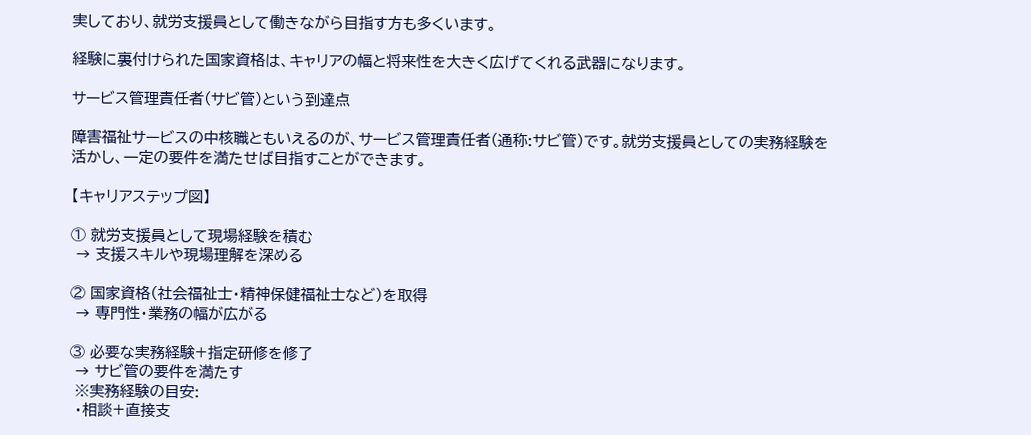実しており、就労支援員として働きながら目指す方も多くいます。

経験に裏付けられた国家資格は、キャリアの幅と将来性を大きく広げてくれる武器になります。

サービス管理責任者(サビ管)という到達点

障害福祉サービスの中核職ともいえるのが、サービス管理責任者(通称:サビ管)です。就労支援員としての実務経験を活かし、一定の要件を満たせば目指すことができます。

【キャリアステップ図】

① 就労支援員として現場経験を積む
 → 支援スキルや現場理解を深める

② 国家資格(社会福祉士・精神保健福祉士など)を取得
 → 専門性・業務の幅が広がる

③ 必要な実務経験+指定研修を修了
 → サビ管の要件を満たす
 ※実務経験の目安:
 ・相談+直接支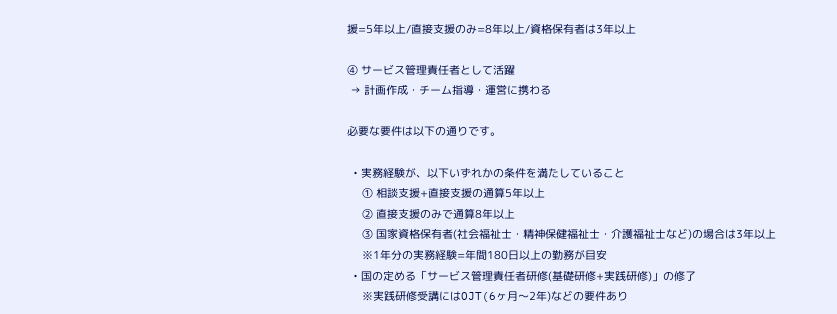援=5年以上/直接支援のみ=8年以上/資格保有者は3年以上

④ サービス管理責任者として活躍
 → 計画作成・チーム指導・運営に携わる

必要な要件は以下の通りです。

  • 実務経験が、以下いずれかの条件を満たしていること
     ① 相談支援+直接支援の通算5年以上
     ② 直接支援のみで通算8年以上
     ③ 国家資格保有者(社会福祉士・精神保健福祉士・介護福祉士など)の場合は3年以上
     ※1年分の実務経験=年間180日以上の勤務が目安
  • 国の定める「サービス管理責任者研修(基礎研修+実践研修)」の修了
     ※実践研修受講にはOJT(6ヶ月〜2年)などの要件あり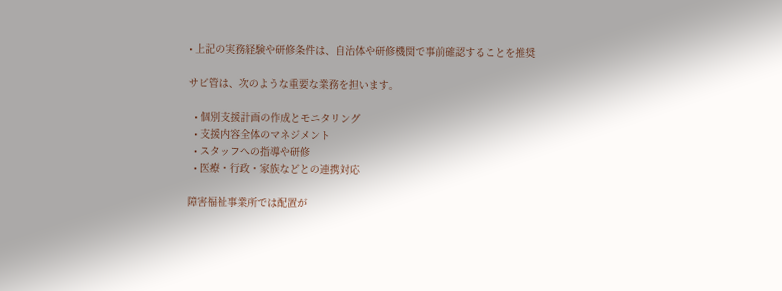• 上記の実務経験や研修条件は、自治体や研修機関で事前確認することを推奨

サビ管は、次のような重要な業務を担います。

  • 個別支援計画の作成とモニタリング
  • 支援内容全体のマネジメント
  • スタッフへの指導や研修
  • 医療・行政・家族などとの連携対応

障害福祉事業所では配置が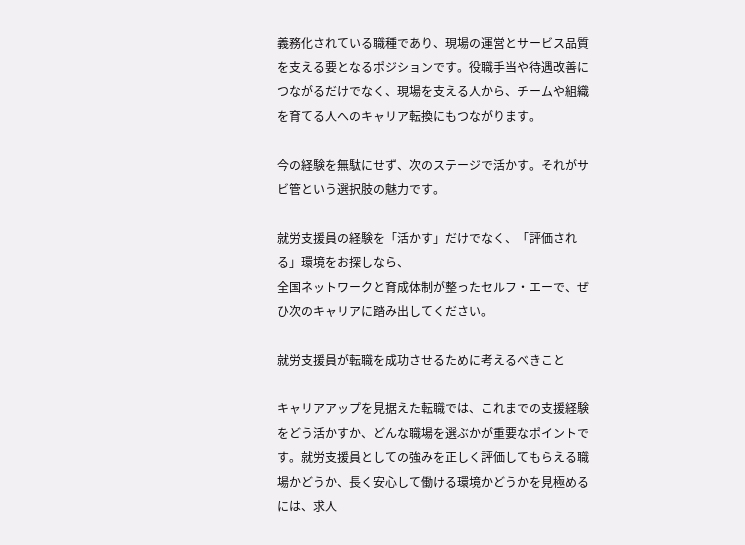義務化されている職種であり、現場の運営とサービス品質を支える要となるポジションです。役職手当や待遇改善につながるだけでなく、現場を支える人から、チームや組織を育てる人へのキャリア転換にもつながります。

今の経験を無駄にせず、次のステージで活かす。それがサビ管という選択肢の魅力です。

就労支援員の経験を「活かす」だけでなく、「評価される」環境をお探しなら、
全国ネットワークと育成体制が整ったセルフ・エーで、ぜひ次のキャリアに踏み出してください。

就労支援員が転職を成功させるために考えるべきこと

キャリアアップを見据えた転職では、これまでの支援経験をどう活かすか、どんな職場を選ぶかが重要なポイントです。就労支援員としての強みを正しく評価してもらえる職場かどうか、長く安心して働ける環境かどうかを見極めるには、求人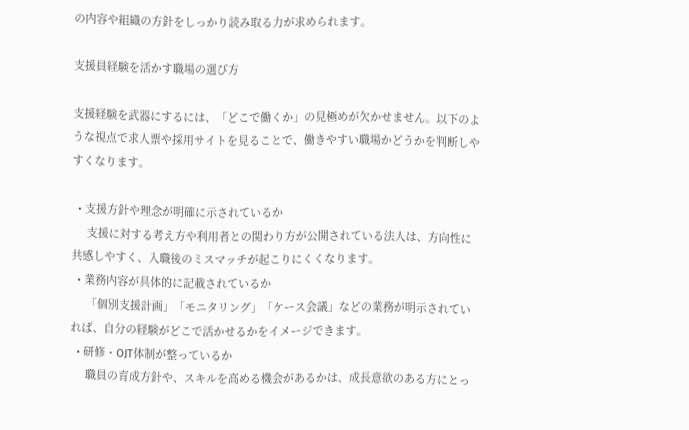の内容や組織の方針をしっかり読み取る力が求められます。

支援員経験を活かす職場の選び方

支援経験を武器にするには、「どこで働くか」の見極めが欠かせません。以下のような視点で求人票や採用サイトを見ることで、働きやすい職場かどうかを判断しやすくなります。

  • 支援方針や理念が明確に示されているか
     支援に対する考え方や利用者との関わり方が公開されている法人は、方向性に共感しやすく、入職後のミスマッチが起こりにくくなります。
  • 業務内容が具体的に記載されているか
     「個別支援計画」「モニタリング」「ケース会議」などの業務が明示されていれば、自分の経験がどこで活かせるかをイメージできます。
  • 研修・OJT体制が整っているか
     職員の育成方針や、スキルを高める機会があるかは、成長意欲のある方にとっ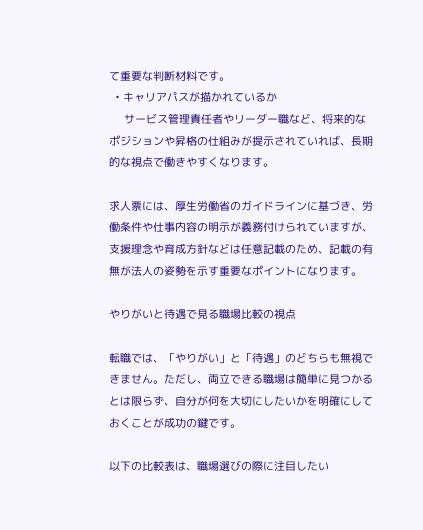て重要な判断材料です。
  • キャリアパスが描かれているか
     サービス管理責任者やリーダー職など、将来的なポジションや昇格の仕組みが提示されていれば、長期的な視点で働きやすくなります。

求人票には、厚生労働省のガイドラインに基づき、労働条件や仕事内容の明示が義務付けられていますが、支援理念や育成方針などは任意記載のため、記載の有無が法人の姿勢を示す重要なポイントになります。

やりがいと待遇で見る職場比較の視点

転職では、「やりがい」と「待遇」のどちらも無視できません。ただし、両立できる職場は簡単に見つかるとは限らず、自分が何を大切にしたいかを明確にしておくことが成功の鍵です。

以下の比較表は、職場選びの際に注目したい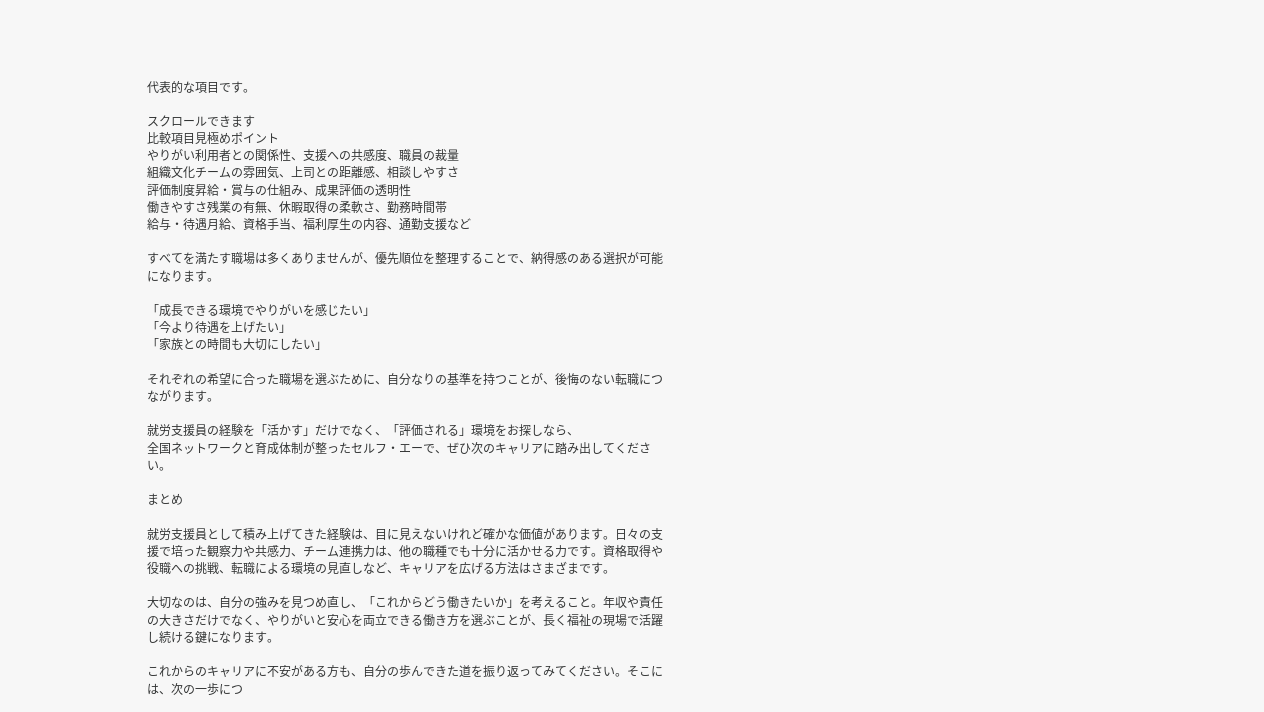代表的な項目です。

スクロールできます
比較項目見極めポイント
やりがい利用者との関係性、支援への共感度、職員の裁量
組織文化チームの雰囲気、上司との距離感、相談しやすさ
評価制度昇給・賞与の仕組み、成果評価の透明性
働きやすさ残業の有無、休暇取得の柔軟さ、勤務時間帯
給与・待遇月給、資格手当、福利厚生の内容、通勤支援など

すべてを満たす職場は多くありませんが、優先順位を整理することで、納得感のある選択が可能になります。

「成長できる環境でやりがいを感じたい」
「今より待遇を上げたい」
「家族との時間も大切にしたい」

それぞれの希望に合った職場を選ぶために、自分なりの基準を持つことが、後悔のない転職につながります。

就労支援員の経験を「活かす」だけでなく、「評価される」環境をお探しなら、
全国ネットワークと育成体制が整ったセルフ・エーで、ぜひ次のキャリアに踏み出してください。

まとめ

就労支援員として積み上げてきた経験は、目に見えないけれど確かな価値があります。日々の支援で培った観察力や共感力、チーム連携力は、他の職種でも十分に活かせる力です。資格取得や役職への挑戦、転職による環境の見直しなど、キャリアを広げる方法はさまざまです。

大切なのは、自分の強みを見つめ直し、「これからどう働きたいか」を考えること。年収や責任の大きさだけでなく、やりがいと安心を両立できる働き方を選ぶことが、長く福祉の現場で活躍し続ける鍵になります。

これからのキャリアに不安がある方も、自分の歩んできた道を振り返ってみてください。そこには、次の一歩につ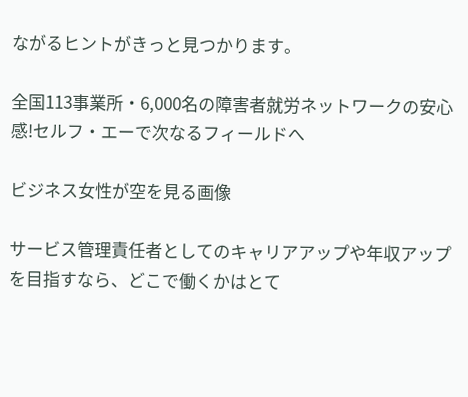ながるヒントがきっと見つかります。

全国113事業所・6,000名の障害者就労ネットワークの安心感!セルフ・エーで次なるフィールドへ

ビジネス女性が空を見る画像

サービス管理責任者としてのキャリアアップや年収アップを目指すなら、どこで働くかはとて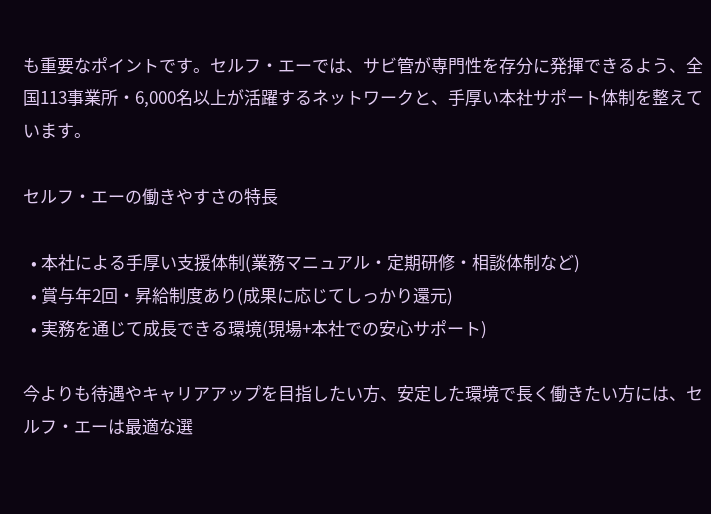も重要なポイントです。セルフ・エーでは、サビ管が専門性を存分に発揮できるよう、全国113事業所・6,000名以上が活躍するネットワークと、手厚い本社サポート体制を整えています。

セルフ・エーの働きやすさの特長

  • 本社による手厚い支援体制(業務マニュアル・定期研修・相談体制など)
  • 賞与年2回・昇給制度あり(成果に応じてしっかり還元)
  • 実務を通じて成長できる環境(現場+本社での安心サポート)

今よりも待遇やキャリアアップを目指したい方、安定した環境で長く働きたい方には、セルフ・エーは最適な選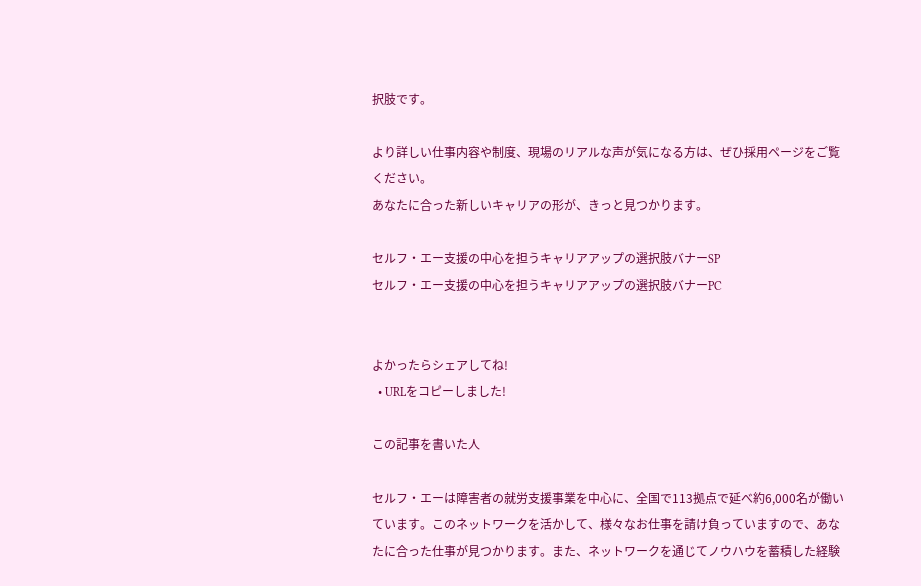択肢です。

より詳しい仕事内容や制度、現場のリアルな声が気になる方は、ぜひ採用ページをご覧ください。
あなたに合った新しいキャリアの形が、きっと見つかります。

セルフ・エー支援の中心を担うキャリアアップの選択肢バナーSP
セルフ・エー支援の中心を担うキャリアアップの選択肢バナーPC


よかったらシェアしてね!
  • URLをコピーしました!

この記事を書いた人

セルフ・エーは障害者の就労支援事業を中心に、全国で113拠点で延べ約6,000名が働いています。このネットワークを活かして、様々なお仕事を請け負っていますので、あなたに合った仕事が見つかります。また、ネットワークを通じてノウハウを蓄積した経験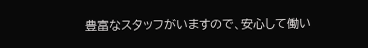豊富なスタッフがいますので、安心して働い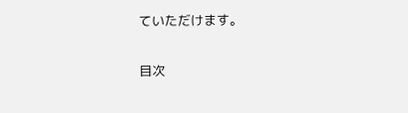ていただけます。

目次